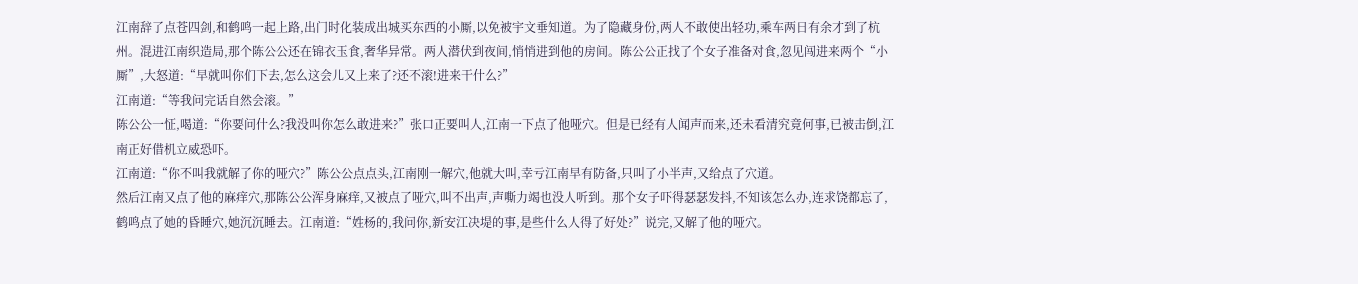江南辞了点苍四剑,和鹤鸣一起上路,出门时化装成出城买东西的小厮,以免被宇文垂知道。为了隐藏身份,两人不敢使出轻功,乘车两日有余才到了杭州。混进江南织造局,那个陈公公还在锦衣玉食,奢华异常。两人潜伏到夜间,悄悄进到他的房间。陈公公正找了个女子准备对食,忽见闯进来两个“小厮”,大怒道:“早就叫你们下去,怎么这会儿又上来了?还不滚!进来干什么?”
江南道:“等我问完话自然会滚。”
陈公公一怔,喝道:“你要问什么?我没叫你怎么敢进来?”张口正要叫人,江南一下点了他哑穴。但是已经有人闻声而来,还未看清究竟何事,已被击倒,江南正好借机立威恐吓。
江南道:“你不叫我就解了你的哑穴?”陈公公点点头,江南刚一解穴,他就大叫,幸亏江南早有防备,只叫了小半声,又给点了穴道。
然后江南又点了他的麻痒穴,那陈公公浑身麻痒,又被点了哑穴,叫不出声,声嘶力竭也没人听到。那个女子吓得瑟瑟发抖,不知该怎么办,连求饶都忘了,鹤鸣点了她的昏睡穴,她沉沉睡去。江南道:“姓杨的,我问你,新安江决堤的事,是些什么人得了好处?”说完,又解了他的哑穴。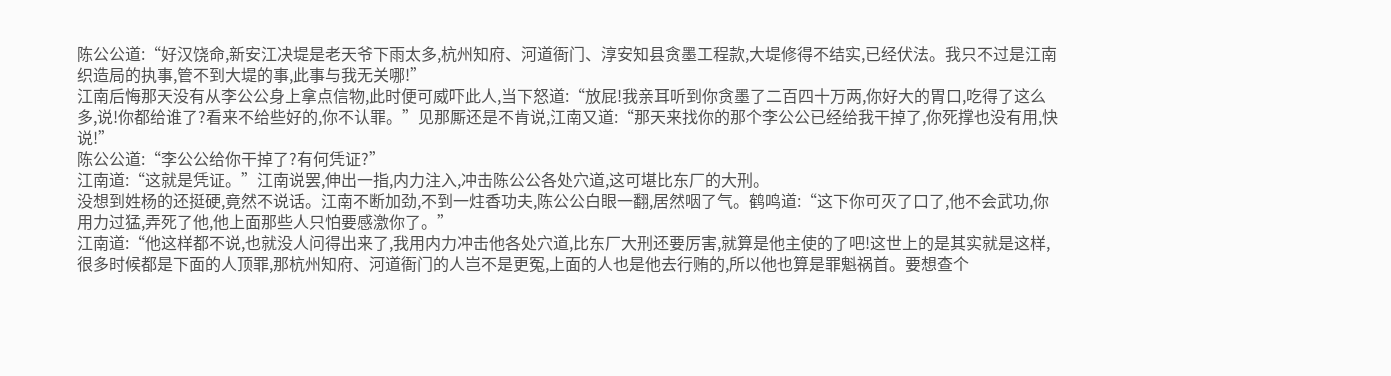陈公公道:“好汉饶命,新安江决堤是老天爷下雨太多,杭州知府、河道衙门、淳安知县贪墨工程款,大堤修得不结实,已经伏法。我只不过是江南织造局的执事,管不到大堤的事,此事与我无关哪!”
江南后悔那天没有从李公公身上拿点信物,此时便可威吓此人,当下怒道:“放屁!我亲耳听到你贪墨了二百四十万两,你好大的胃口,吃得了这么多,说!你都给谁了?看来不给些好的,你不认罪。”见那厮还是不肯说,江南又道:“那天来找你的那个李公公已经给我干掉了,你死撑也没有用,快说!”
陈公公道:“李公公给你干掉了?有何凭证?”
江南道:“这就是凭证。”江南说罢,伸出一指,内力注入,冲击陈公公各处穴道,这可堪比东厂的大刑。
没想到姓杨的还挺硬,竟然不说话。江南不断加劲,不到一炷香功夫,陈公公白眼一翻,居然咽了气。鹤鸣道:“这下你可灭了口了,他不会武功,你用力过猛,弄死了他,他上面那些人只怕要感激你了。”
江南道:“他这样都不说,也就没人问得出来了,我用内力冲击他各处穴道,比东厂大刑还要厉害,就算是他主使的了吧!这世上的是其实就是这样,很多时候都是下面的人顶罪,那杭州知府、河道衙门的人岂不是更冤,上面的人也是他去行贿的,所以他也算是罪魁祸首。要想查个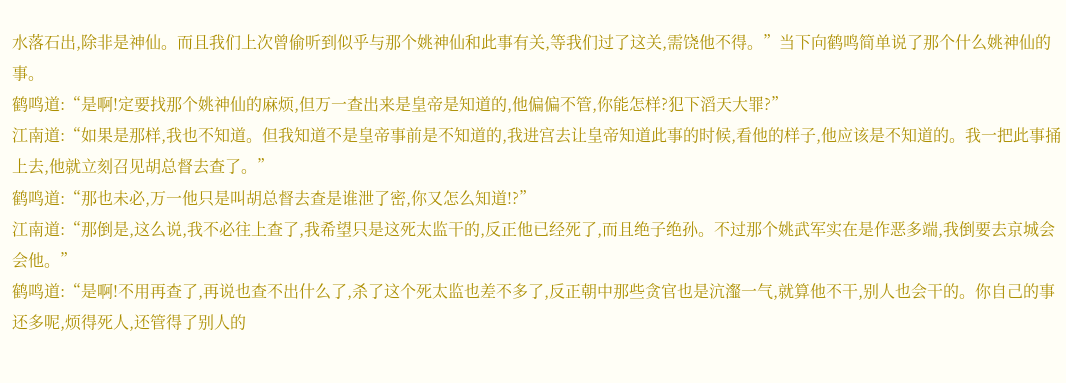水落石出,除非是神仙。而且我们上次曾偷听到似乎与那个姚神仙和此事有关,等我们过了这关,需饶他不得。”当下向鹤鸣简单说了那个什么姚神仙的事。
鹤鸣道:“是啊!定要找那个姚神仙的麻烦,但万一查出来是皇帝是知道的,他偏偏不管,你能怎样?犯下滔天大罪?”
江南道:“如果是那样,我也不知道。但我知道不是皇帝事前是不知道的,我进宫去让皇帝知道此事的时候,看他的样子,他应该是不知道的。我一把此事捅上去,他就立刻召见胡总督去查了。”
鹤鸣道:“那也未必,万一他只是叫胡总督去查是谁泄了密,你又怎么知道!?”
江南道:“那倒是,这么说,我不必往上查了,我希望只是这死太监干的,反正他已经死了,而且绝子绝孙。不过那个姚武军实在是作恶多端,我倒要去京城会会他。”
鹤鸣道:“是啊!不用再查了,再说也查不出什么了,杀了这个死太监也差不多了,反正朝中那些贪官也是沆瀣一气,就算他不干,别人也会干的。你自己的事还多呢,烦得死人,还管得了别人的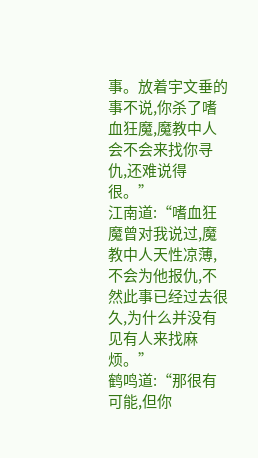事。放着宇文垂的事不说,你杀了嗜血狂魔,魔教中人会不会来找你寻仇,还难说得很。”
江南道:“嗜血狂魔曾对我说过,魔教中人天性凉薄,不会为他报仇,不然此事已经过去很久,为什么并没有见有人来找麻烦。”
鹤鸣道:“那很有可能,但你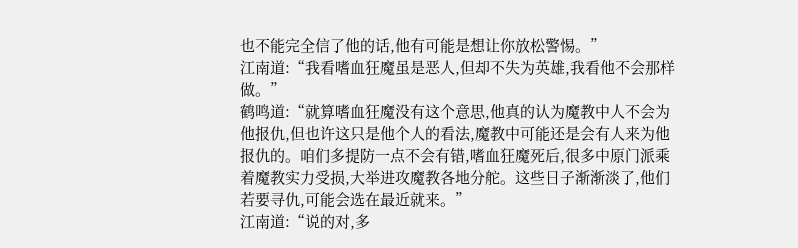也不能完全信了他的话,他有可能是想让你放松警惕。”
江南道:“我看嗜血狂魔虽是恶人,但却不失为英雄,我看他不会那样做。”
鹤鸣道:“就算嗜血狂魔没有这个意思,他真的认为魔教中人不会为他报仇,但也许这只是他个人的看法,魔教中可能还是会有人来为他报仇的。咱们多提防一点不会有错,嗜血狂魔死后,很多中原门派乘着魔教实力受损,大举进攻魔教各地分舵。这些日子渐渐淡了,他们若要寻仇,可能会选在最近就来。”
江南道:“说的对,多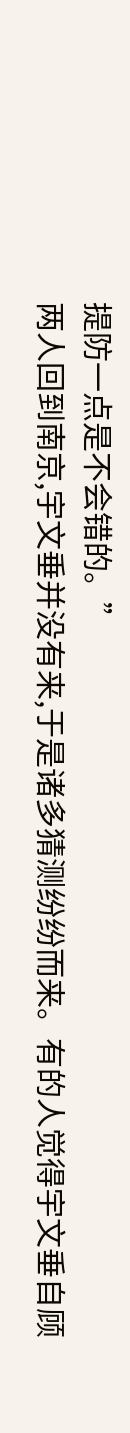提防一点是不会错的。”
两人回到南京,宇文垂并没有来,于是诸多猜测纷纷而来。有的人觉得宇文垂自顾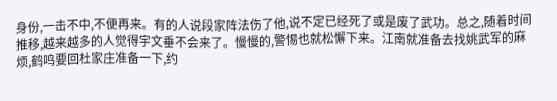身份,一击不中,不便再来。有的人说段家阵法伤了他,说不定已经死了或是废了武功。总之,随着时间推移,越来越多的人觉得宇文垂不会来了。慢慢的,警惕也就松懈下来。江南就准备去找姚武军的麻烦,鹤鸣要回杜家庄准备一下,约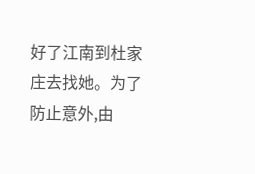好了江南到杜家庄去找她。为了防止意外,由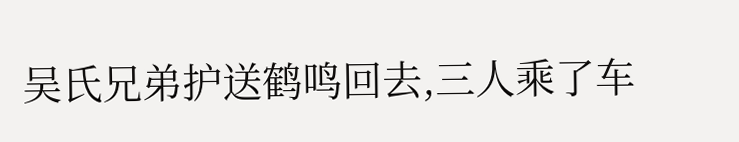吴氏兄弟护送鹤鸣回去,三人乘了车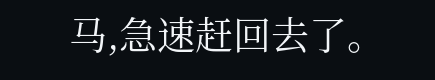马,急速赶回去了。